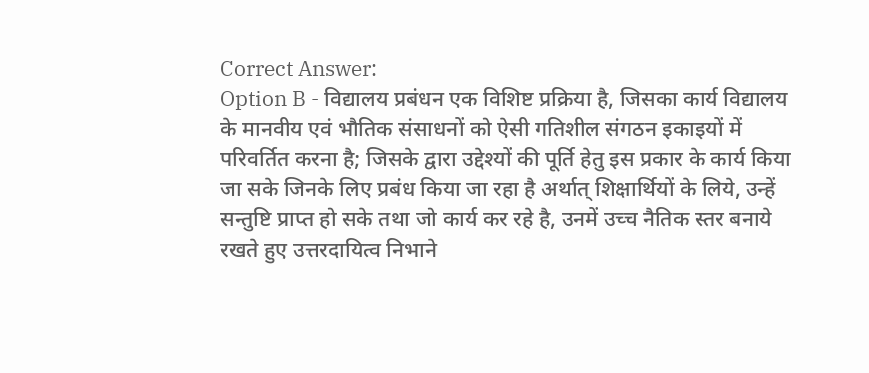Correct Answer:
Option B - विद्यालय प्रबंधन एक विशिष्ट प्रक्रिया है, जिसका कार्य विद्यालय के मानवीय एवं भौतिक संसाधनों को ऐसी गतिशील संगठन इकाइयों में परिवर्तित करना है; जिसके द्वारा उद्देश्यों की पूर्ति हेतु इस प्रकार के कार्य किया जा सके जिनके लिए प्रबंध किया जा रहा है अर्थात् शिक्षार्थियों के लिये, उन्हें सन्तुष्टि प्राप्त हो सके तथा जो कार्य कर रहे है, उनमें उच्च नैतिक स्तर बनाये रखते हुए उत्तरदायित्व निभाने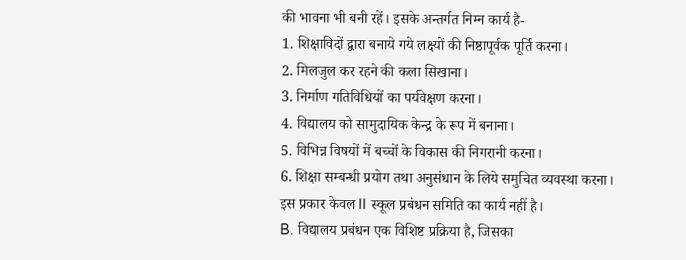की भावना भी बनी रहें। इसके अन्तर्गत निम्न कार्य है-
1. शिक्षाविदों द्वारा बनाये गये लक्ष्यों की निष्ठापूर्वक पूर्ति करना।
2. मिलजुल कर रहने की कला सिखाना।
3. निर्माण गतिविधियों का पर्यवेक्षण करना।
4. विद्यालय को सामुदायिक केन्द्र के रूप में बनाना।
5. विभिन्न विषयों में बच्चों के विकास की निगरानी करना।
6. शिक्षा सम्बन्धी प्रयोग तथा अनुसंधान के लिये समुचित व्यवस्था करना।
इस प्रकार केवल II स्कूल प्रबंधन समिति का कार्य नहीं है।
B. विद्यालय प्रबंधन एक विशिष्ट प्रक्रिया है, जिसका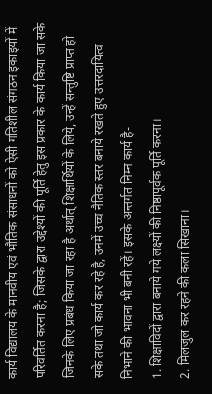कार्य विद्यालय के मानवीय एवं भौतिक संसाधनों को ऐसी गतिशील संगठन इकाइयों में परिवर्तित करना है; जिसके द्वारा उद्देश्यों की पूर्ति हेतु इस प्रकार के कार्य किया जा सके जिनके लिए प्रबंध किया जा रहा है अर्थात् शिक्षार्थियों के लिये, उन्हें सन्तुष्टि प्राप्त हो सके तथा जो कार्य कर रहे है, उनमें उच्च नैतिक स्तर बनाये रखते हुए उत्तरदायित्व निभाने की भावना भी बनी रहें। इसके अन्तर्गत निम्न कार्य है-
1. शिक्षाविदों द्वारा बनाये गये लक्ष्यों की निष्ठापूर्वक पूर्ति करना।
2. मिलजुल कर रहने की कला सिखाना।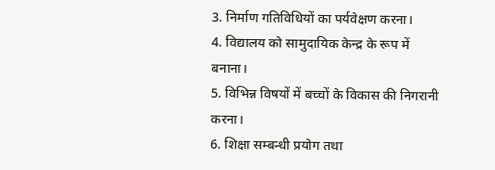3. निर्माण गतिविधियों का पर्यवेक्षण करना।
4. विद्यालय को सामुदायिक केन्द्र के रूप में बनाना।
5. विभिन्न विषयों में बच्चों के विकास की निगरानी करना।
6. शिक्षा सम्बन्धी प्रयोग तथा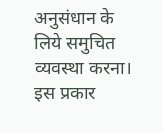अनुसंधान के लिये समुचित व्यवस्था करना।
इस प्रकार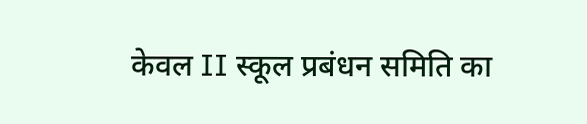केवल II स्कूल प्रबंधन समिति का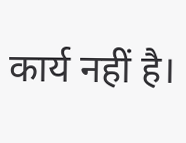कार्य नहीं है।